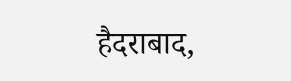हैदराबाद,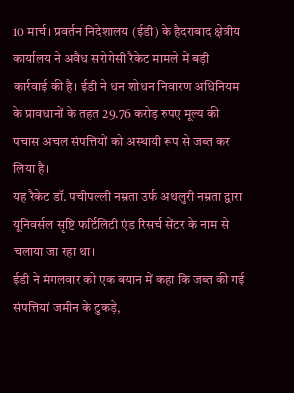10 मार्च। प्रवर्तन निदेशालय (ईडी) के हैदराबाद क्षेत्रीय कार्यालय ने अवैध सरोगेसी रैकेट मामले में बड़ी कार्रवाई की है। ईडी ने धन शोधन निवारण अधिनियम के प्रावधानों के तहत 29.76 करोड़ रुपए मूल्य की पचास अचल संपत्तियों को अस्थायी रूप से जब्त कर लिया है।
यह रैकेट डॉ. पचीपल्ली नम्रता उर्फ अथलुरी नम्रता द्वारा यूनिवर्सल सृष्टि फर्टिलिटी एंड रिसर्च सेंटर के नाम से चलाया जा रहा था।
ईडी ने मंगलवार को एक बयान में कहा कि जब्त की गई संपत्तियां जमीन के टुकड़े,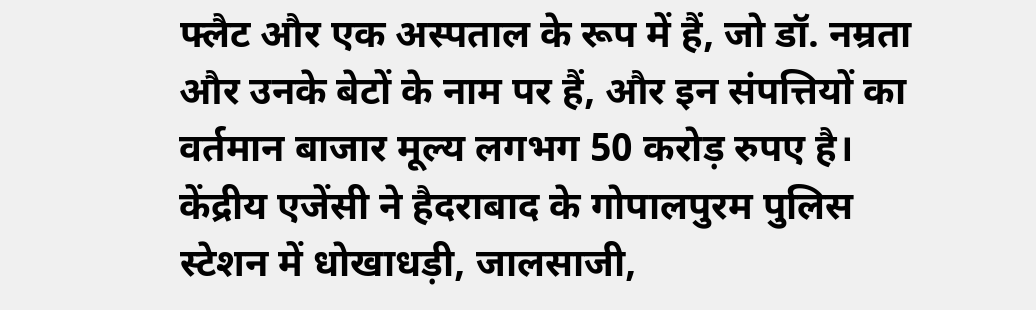फ्लैट और एक अस्पताल के रूप में हैं, जो डॉ. नम्रता और उनके बेटों के नाम पर हैं, और इन संपत्तियों का वर्तमान बाजार मूल्य लगभग 50 करोड़ रुपए है।
केंद्रीय एजेंसी ने हैदराबाद के गोपालपुरम पुलिस स्टेशन में धोखाधड़ी, जालसाजी,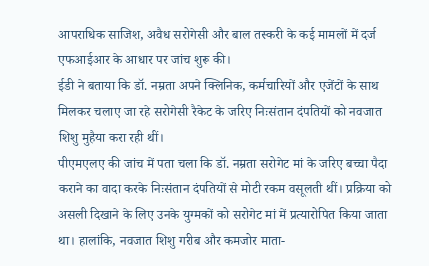आपराधिक साजिश, अवैध सरोगेसी और बाल तस्करी के कई मामलों में दर्ज एफआईआर के आधार पर जांच शुरू की।
ईडी ने बताया कि डॉ. नम्रता अपने क्लिनिक, कर्मचारियों और एजेंटों के साथ मिलकर चलाए जा रहे सरोगेसी रैकेट के जरिए निःसंतान दंपतियों को नवजात शिशु मुहैया करा रही थीं।
पीएमएलए की जांच में पता चला कि डॉ. नम्रता सरोगेट मां के जरिए बच्चा पैदा कराने का वादा करके निःसंतान दंपतियों से मोटी रकम वसूलती थीं। प्रक्रिया को असली दिखाने के लिए उनके युग्मकों को सरोगेट मां में प्रत्यारोपित किया जाता था। हालांकि, नवजात शिशु गरीब और कमजोर माता-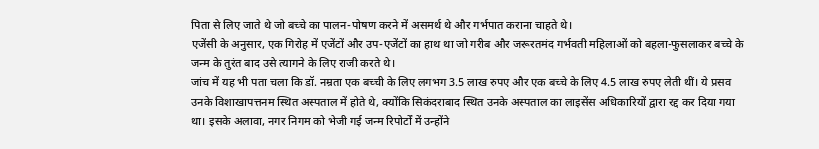पिता से लिए जाते थे जो बच्चे का पालन-पोषण करने में असमर्थ थे और गर्भपात कराना चाहते थे।
एजेंसी के अनुसार, एक गिरोह में एजेंटों और उप-एजेंटों का हाथ था जो गरीब और जरूरतमंद गर्भवती महिलाओं को बहला-फुसलाकर बच्चे के जन्म के तुरंत बाद उसे त्यागने के लिए राजी करते थे।
जांच में यह भी पता चला कि डॉ. नम्रता एक बच्ची के लिए लगभग 3.5 लाख रुपए और एक बच्चे के लिए 4.5 लाख रुपए लेती थीं। ये प्रसव उनके विशाखापत्तनम स्थित अस्पताल में होते थे, क्योंकि सिकंदराबाद स्थित उनके अस्पताल का लाइसेंस अधिकारियों द्वारा रद्द कर दिया गया था। इसके अलावा, नगर निगम को भेजी गई जन्म रिपोर्टों में उन्होंने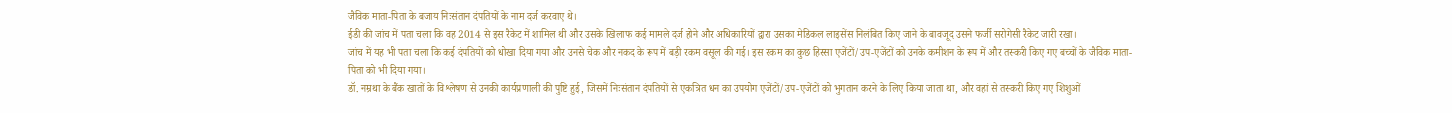जैविक माता-पिता के बजाय निःसंतान दंपतियों के नाम दर्ज करवाए थे।
ईडी की जांच में पता चला कि वह 2014 से इस रैकेट में शामिल थी और उसके खिलाफ कई मामले दर्ज होने और अधिकारियों द्वारा उसका मेडिकल लाइसेंस निलंबित किए जाने के बावजूद उसने फर्जी सरोगेसी रैकेट जारी रखा।
जांच में यह भी पता चला कि कई दंपतियों को धोखा दिया गया और उनसे चेक और नकद के रूप में बड़ी रकम वसूल की गई। इस रकम का कुछ हिस्सा एजेंटों/उप-एजेंटों को उनके कमीशन के रूप में और तस्करी किए गए बच्चों के जैविक माता-पिता को भी दिया गया।
डॉ. नम्रथा के बैंक खातों के विश्लेषण से उनकी कार्यप्रणाली की पुष्टि हुई, जिसमें निःसंतान दंपतियों से एकत्रित धन का उपयोग एजेंटों/उप-एजेंटों को भुगतान करने के लिए किया जाता था, और वहां से तस्करी किए गए शिशुओं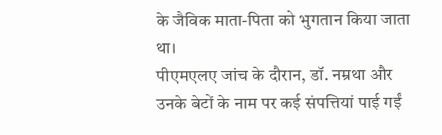के जैविक माता-पिता को भुगतान किया जाता था।
पीएमएलए जांच के दौरान, डॉ. नम्रथा और उनके बेटों के नाम पर कई संपत्तियां पाई गईं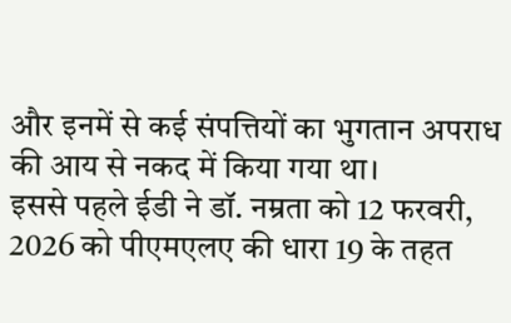और इनमें से कई संपत्तियों का भुगतान अपराध की आय से नकद में किया गया था।
इससे पहले ईडी ने डॉ. नम्रता को 12 फरवरी, 2026 को पीएमएलए की धारा 19 के तहत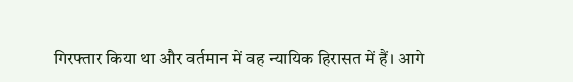गिरफ्तार किया था और वर्तमान में वह न्यायिक हिरासत में हैं। आगे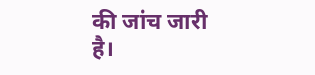की जांच जारी है।